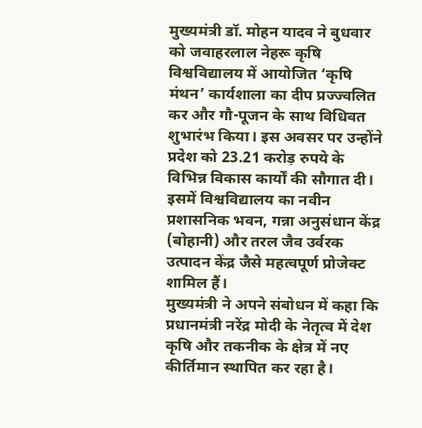मुख्यमंत्री डॉ. मोहन यादव ने बुधवार को जवाहरलाल नेहरू कृषि विश्वविद्यालय में आयोजित ‘कृषि मंथन’ कार्यशाला का दीप प्रज्ज्वलित कर और गौ-पूजन के साथ विधिवत शुभारंभ किया। इस अवसर पर उन्होंने प्रदेश को 23.21 करोड़ रुपये के विभिन्न विकास कार्यों की सौगात दी। इसमें विश्वविद्यालय का नवीन प्रशासनिक भवन, गन्ना अनुसंधान केंद्र (बोहानी) और तरल जैव उर्वरक उत्पादन केंद्र जैसे महत्वपूर्ण प्रोजेक्ट शामिल हैं।
मुख्यमंत्री ने अपने संबोधन में कहा कि प्रधानमंत्री नरेंद्र मोदी के नेतृत्व में देश कृषि और तकनीक के क्षेत्र में नए कीर्तिमान स्थापित कर रहा है।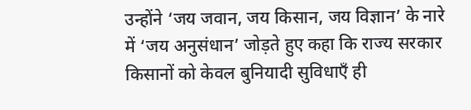उन्होंने ‘जय जवान, जय किसान, जय विज्ञान’ के नारे में ‘जय अनुसंधान’ जोड़ते हुए कहा कि राज्य सरकार किसानों को केवल बुनियादी सुविधाएँ ही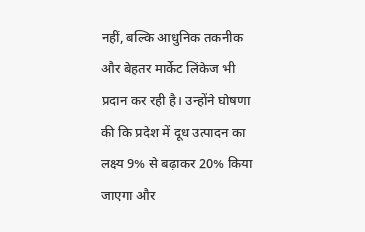नहीं, बल्कि आधुनिक तकनीक और बेहतर मार्केट लिंकेज भी प्रदान कर रही है। उन्होंने घोषणा की कि प्रदेश में दूध उत्पादन का लक्ष्य 9% से बढ़ाकर 20% किया जाएगा और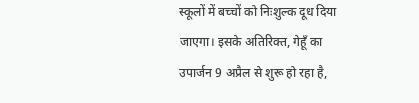स्कूलों में बच्चों को निःशुल्क दूध दिया जाएगा। इसके अतिरिक्त, गेहूँ का उपार्जन 9 अप्रैल से शुरू हो रहा है,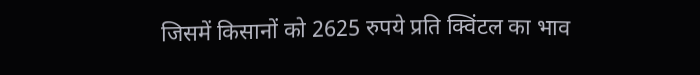जिसमें किसानों को 2625 रुपये प्रति क्विंटल का भाव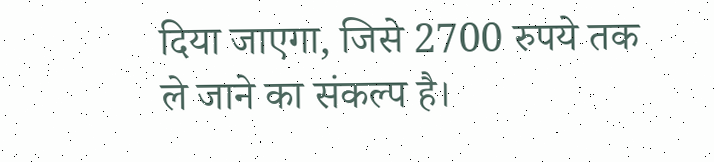दिया जाएगा, जिसे 2700 रुपये तक ले जाने का संकल्प है।